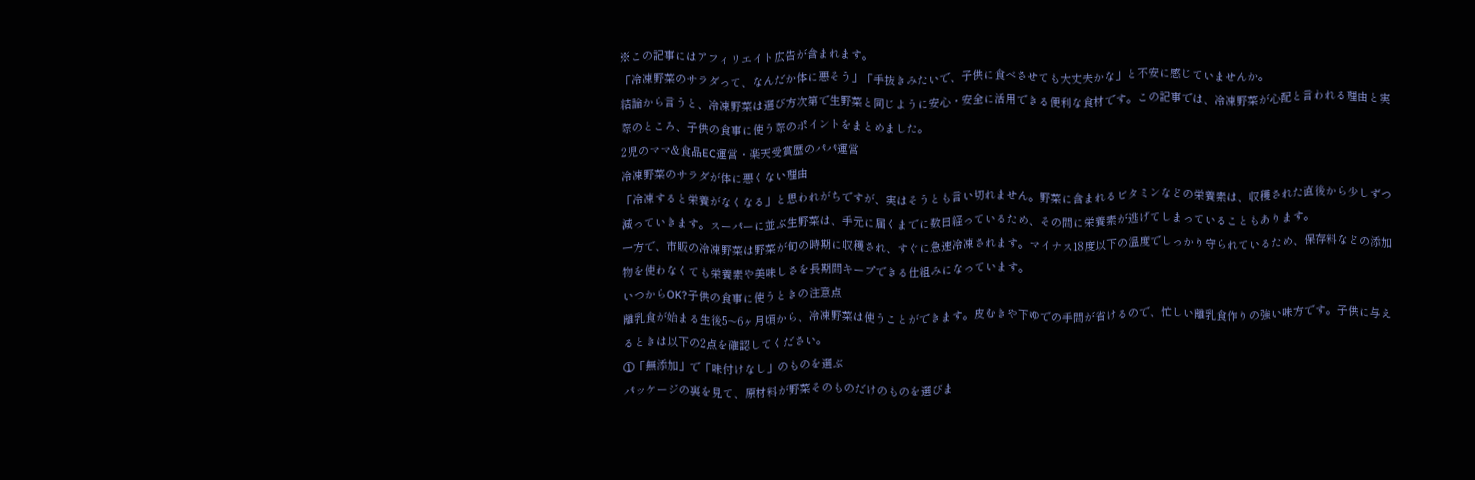※この記事にはアフィリエイト広告が含まれます。
「冷凍野菜のサラダって、なんだか体に悪そう」「手抜きみたいで、子供に食べさせても大丈夫かな」と不安に感じていませんか。
結論から言うと、冷凍野菜は選び方次第で生野菜と同じように安心・安全に活用できる便利な食材です。この記事では、冷凍野菜が心配と言われる理由と実際のところ、子供の食事に使う際のポイントをまとめました。
2児のママ&食品EC運営・楽天受賞歴のパパ運営
冷凍野菜のサラダが体に悪くない理由
「冷凍すると栄養がなくなる」と思われがちですが、実はそうとも言い切れません。野菜に含まれるビタミンなどの栄養素は、収穫された直後から少しずつ減っていきます。スーパーに並ぶ生野菜は、手元に届くまでに数日経っているため、その間に栄養素が逃げてしまっていることもあります。
一方で、市販の冷凍野菜は野菜が旬の時期に収穫され、すぐに急速冷凍されます。マイナス18度以下の温度でしっかり守られているため、保存料などの添加物を使わなくても栄養素や美味しさを長期間キープできる仕組みになっています。
いつからOK?子供の食事に使うときの注意点
離乳食が始まる生後5〜6ヶ月頃から、冷凍野菜は使うことができます。皮むきや下ゆでの手間が省けるので、忙しい離乳食作りの強い味方です。子供に与えるときは以下の2点を確認してください。
①「無添加」で「味付けなし」のものを選ぶ
パッケージの裏を見て、原材料が野菜そのものだけのものを選びま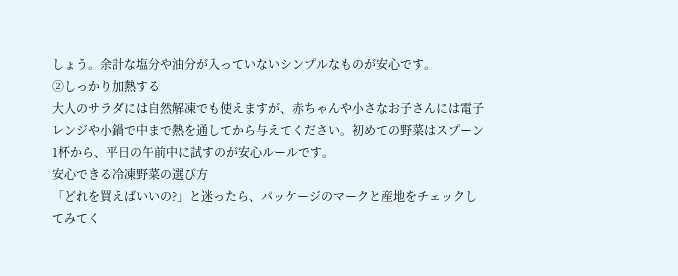しょう。余計な塩分や油分が入っていないシンプルなものが安心です。
②しっかり加熱する
大人のサラダには自然解凍でも使えますが、赤ちゃんや小さなお子さんには電子レンジや小鍋で中まで熱を通してから与えてください。初めての野菜はスプーン1杯から、平日の午前中に試すのが安心ルールです。
安心できる冷凍野菜の選び方
「どれを買えばいいの?」と迷ったら、パッケージのマークと産地をチェックしてみてく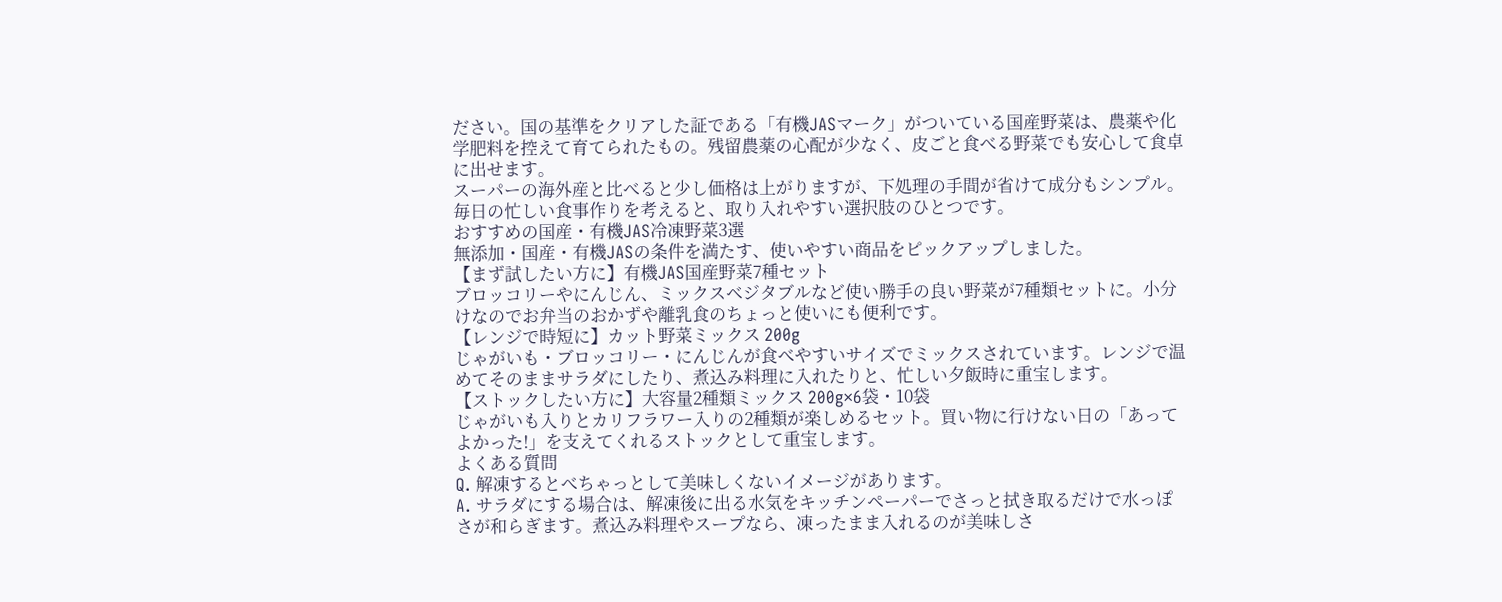ださい。国の基準をクリアした証である「有機JASマーク」がついている国産野菜は、農薬や化学肥料を控えて育てられたもの。残留農薬の心配が少なく、皮ごと食べる野菜でも安心して食卓に出せます。
スーパーの海外産と比べると少し価格は上がりますが、下処理の手間が省けて成分もシンプル。毎日の忙しい食事作りを考えると、取り入れやすい選択肢のひとつです。
おすすめの国産・有機JAS冷凍野菜3選
無添加・国産・有機JASの条件を満たす、使いやすい商品をピックアップしました。
【まず試したい方に】有機JAS国産野菜7種セット
ブロッコリーやにんじん、ミックスベジタブルなど使い勝手の良い野菜が7種類セットに。小分けなのでお弁当のおかずや離乳食のちょっと使いにも便利です。
【レンジで時短に】カット野菜ミックス 200g
じゃがいも・ブロッコリー・にんじんが食べやすいサイズでミックスされています。レンジで温めてそのままサラダにしたり、煮込み料理に入れたりと、忙しい夕飯時に重宝します。
【ストックしたい方に】大容量2種類ミックス 200g×6袋・10袋
じゃがいも入りとカリフラワー入りの2種類が楽しめるセット。買い物に行けない日の「あってよかった!」を支えてくれるストックとして重宝します。
よくある質問
Q. 解凍するとべちゃっとして美味しくないイメージがあります。
A. サラダにする場合は、解凍後に出る水気をキッチンペーパーでさっと拭き取るだけで水っぽさが和らぎます。煮込み料理やスープなら、凍ったまま入れるのが美味しさ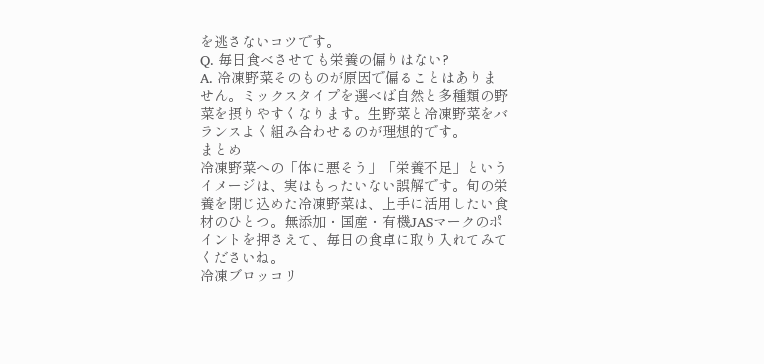を逃さないコツです。
Q. 毎日食べさせても栄養の偏りはない?
A. 冷凍野菜そのものが原因で偏ることはありません。ミックスタイプを選べば自然と多種類の野菜を摂りやすくなります。生野菜と冷凍野菜をバランスよく組み合わせるのが理想的です。
まとめ
冷凍野菜への「体に悪そう」「栄養不足」というイメージは、実はもったいない誤解です。旬の栄養を閉じ込めた冷凍野菜は、上手に活用したい食材のひとつ。無添加・国産・有機JASマークのポイントを押さえて、毎日の食卓に取り入れてみてくださいね。
冷凍ブロッコリ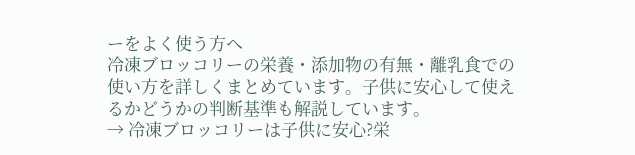ーをよく使う方へ
冷凍ブロッコリーの栄養・添加物の有無・離乳食での使い方を詳しくまとめています。子供に安心して使えるかどうかの判断基準も解説しています。
→ 冷凍ブロッコリーは子供に安心?栄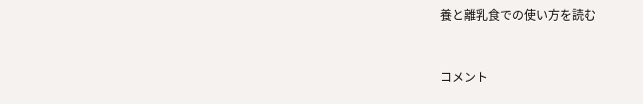養と離乳食での使い方を読む


コメント